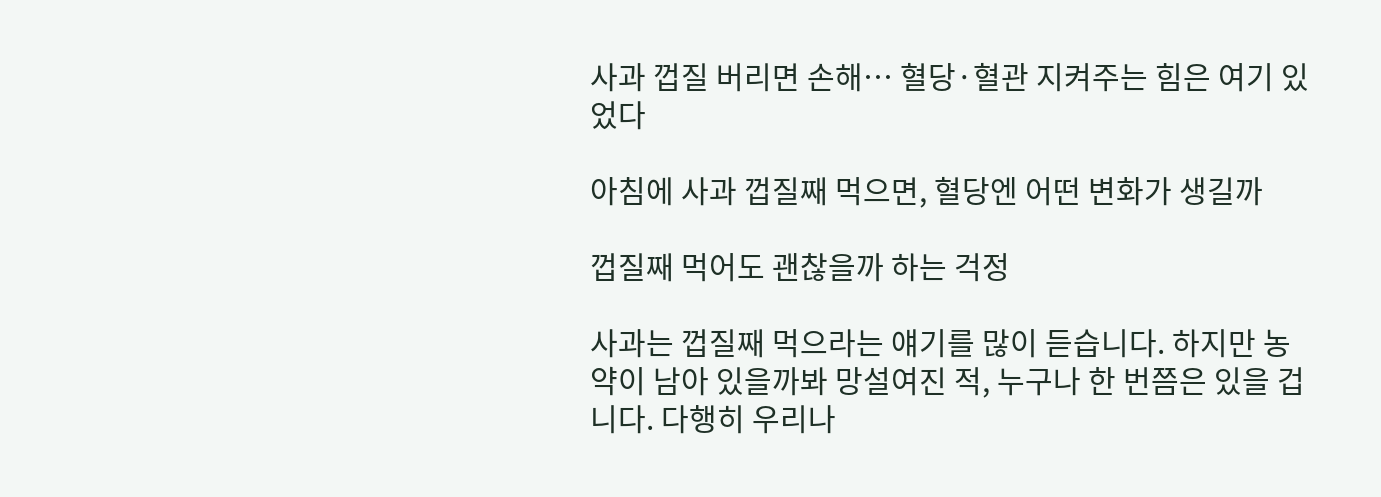사과 껍질 버리면 손해… 혈당·혈관 지켜주는 힘은 여기 있었다

아침에 사과 껍질째 먹으면, 혈당엔 어떤 변화가 생길까

껍질째 먹어도 괜찮을까 하는 걱정

사과는 껍질째 먹으라는 얘기를 많이 듣습니다. 하지만 농약이 남아 있을까봐 망설여진 적, 누구나 한 번쯤은 있을 겁니다. 다행히 우리나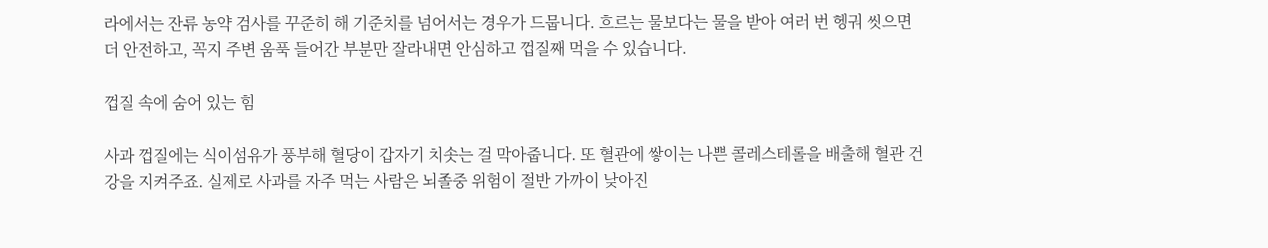라에서는 잔류 농약 검사를 꾸준히 해 기준치를 넘어서는 경우가 드뭅니다. 흐르는 물보다는 물을 받아 여러 번 헹궈 씻으면 더 안전하고, 꼭지 주변 움푹 들어간 부분만 잘라내면 안심하고 껍질째 먹을 수 있습니다.

껍질 속에 숨어 있는 힘

사과 껍질에는 식이섬유가 풍부해 혈당이 갑자기 치솟는 걸 막아줍니다. 또 혈관에 쌓이는 나쁜 콜레스테롤을 배출해 혈관 건강을 지켜주죠. 실제로 사과를 자주 먹는 사람은 뇌졸중 위험이 절반 가까이 낮아진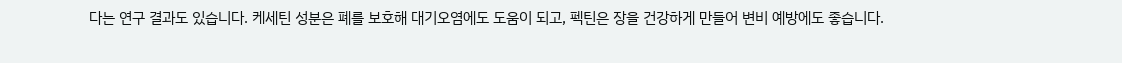다는 연구 결과도 있습니다. 케세틴 성분은 폐를 보호해 대기오염에도 도움이 되고, 펙틴은 장을 건강하게 만들어 변비 예방에도 좋습니다.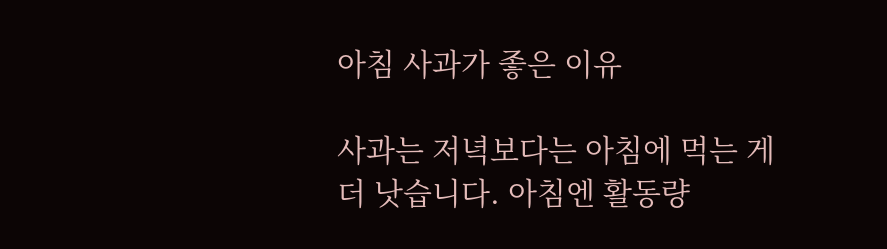아침 사과가 좋은 이유

사과는 저녁보다는 아침에 먹는 게 더 낫습니다. 아침엔 활동량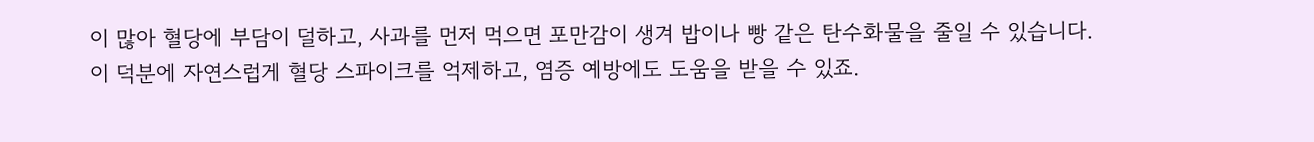이 많아 혈당에 부담이 덜하고, 사과를 먼저 먹으면 포만감이 생겨 밥이나 빵 같은 탄수화물을 줄일 수 있습니다. 이 덕분에 자연스럽게 혈당 스파이크를 억제하고, 염증 예방에도 도움을 받을 수 있죠.